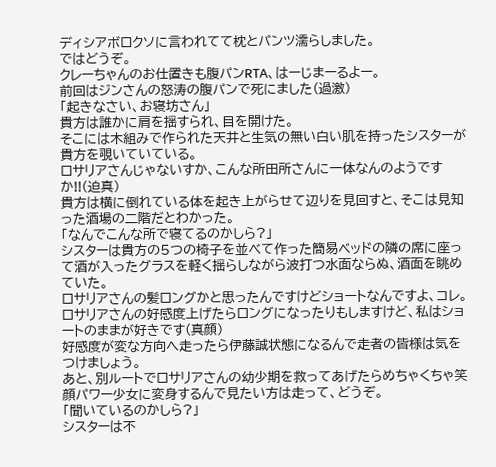ディシアボロクソに言われてて枕とパンツ濡らしました。
ではどうぞ。
クレーちゃんのお仕置きも腹パンRTA、はーじまーるよー。
前回はジンさんの怒涛の腹パンで死にました(過激)
「起きなさい、お寝坊さん」
貴方は誰かに肩を揺すられ、目を開けた。
そこには木組みで作られた天井と生気の無い白い肌を持ったシスターが貴方を覗いていている。
ロサリアさんじゃないすか、こんな所田所さんに一体なんのようですか!!(迫真)
貴方は横に倒れている体を起き上がらせて辺りを見回すと、そこは見知った酒場の二階だとわかった。
「なんでこんな所で寝てるのかしら?」
シスターは貴方の5つの椅子を並べて作った簡易ベッドの隣の席に座って酒が入ったグラスを軽く揺らしながら波打つ水面ならぬ、酒面を眺めていた。
ロサリアさんの髪ロングかと思ったんですけどショートなんですよ、コレ。
ロサリアさんの好感度上げたらロングになったりもしますけど、私はショートのままが好きです(真顔)
好感度が変な方向へ走ったら伊藤誠状態になるんで走者の皆様は気をつけましょう。
あと、別ルートでロサリアさんの幼少期を救ってあげたらめちゃくちゃ笑顔パワー少女に変身するんで見たい方は走って、どうぞ。
「聞いているのかしら?」
シスターは不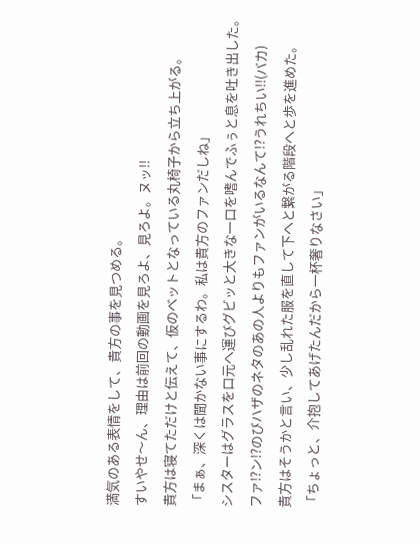満気のある表情をして、貴方の事を見つめる。
すいやせ〜ん、理由は前回の動画を見ろよ、見ろよ。ヌッ!!
貴方は寝てただけと伝えて、仮のベットとなっている丸椅子から立ち上がる。
「まぁ、深くは聞かない事にするわ。私は貴方のファンだしね」
シスターはグラスを口元へ運びグビッと大きな一口を嗜んでふぅと息を吐き出した。
ファ!?ン!?のびハザのネタのあの人よりもファンがいるなんて!?うれちい!!(バカ)
貴方はそうかと言い、少し乱れた服を直して下へと繋がる階段へと歩を進めた。
「ちょっと、介抱してあげたんだから一杯奢りなさい」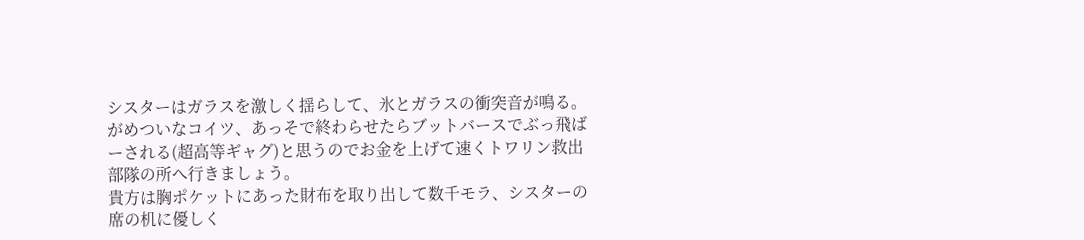シスターはガラスを激しく揺らして、氷とガラスの衝突音が鳴る。
がめついなコイツ、あっそで終わらせたらブットバースでぶっ飛ばーされる(超高等ギャグ)と思うのでお金を上げて速くトワリン救出部隊の所へ行きましょう。
貴方は胸ポケットにあった財布を取り出して数千モラ、シスターの席の机に優しく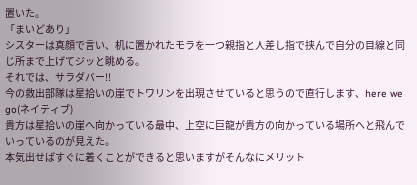置いた。
「まいどあり」
シスターは真顔で言い、机に置かれたモラを一つ親指と人差し指で挟んで自分の目線と同じ所まで上げてジッと眺める。
それでは、サラダバー!!
今の救出部隊は星拾いの崖でトワリンを出現させていると思うので直行します、here we go(ネイティブ)
貴方は星拾いの崖へ向かっている最中、上空に巨龍が貴方の向かっている場所へと飛んでいっているのが見えた。
本気出せばすぐに着くことができると思いますがそんなにメリット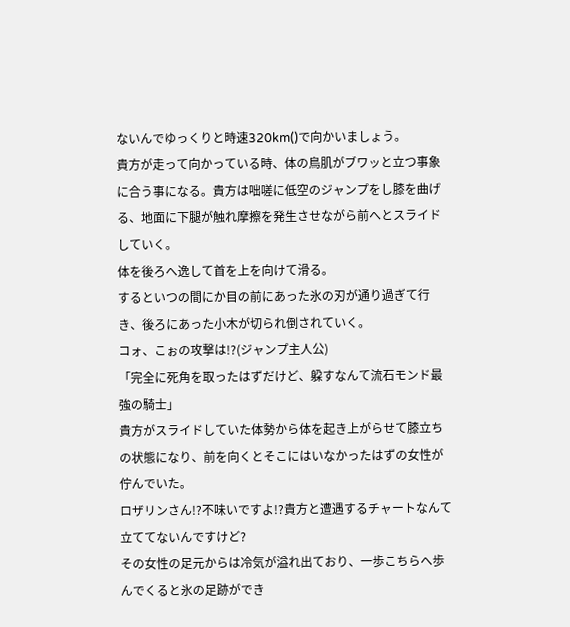ないんでゆっくりと時速320km()で向かいましょう。
貴方が走って向かっている時、体の鳥肌がブワッと立つ事象に合う事になる。貴方は咄嗟に低空のジャンプをし膝を曲げる、地面に下腿が触れ摩擦を発生させながら前へとスライドしていく。
体を後ろへ逸して首を上を向けて滑る。
するといつの間にか目の前にあった氷の刃が通り過ぎて行き、後ろにあった小木が切られ倒されていく。
コォ、こぉの攻撃は!?(ジャンプ主人公)
「完全に死角を取ったはずだけど、躱すなんて流石モンド最強の騎士」
貴方がスライドしていた体勢から体を起き上がらせて膝立ちの状態になり、前を向くとそこにはいなかったはずの女性が佇んでいた。
ロザリンさん!?不味いですよ!?貴方と遭遇するチャートなんて立ててないんですけど?
その女性の足元からは冷気が溢れ出ており、一歩こちらへ歩んでくると氷の足跡ができ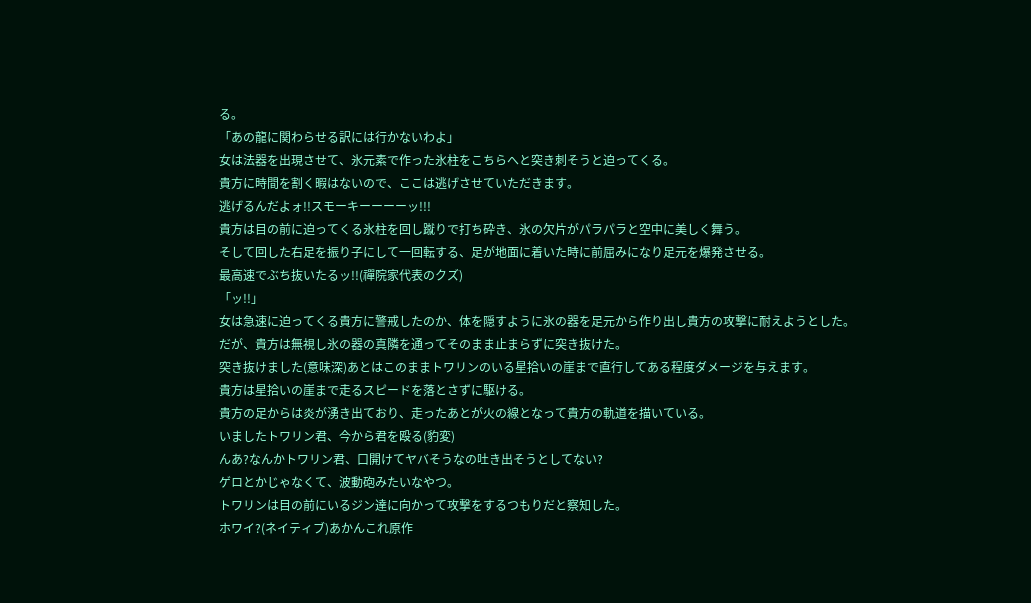る。
「あの龍に関わらせる訳には行かないわよ」
女は法器を出現させて、氷元素で作った氷柱をこちらへと突き刺そうと迫ってくる。
貴方に時間を割く暇はないので、ここは逃げさせていただきます。
逃げるんだよォ!!スモーキーーーーッ!!!
貴方は目の前に迫ってくる氷柱を回し蹴りで打ち砕き、氷の欠片がパラパラと空中に美しく舞う。
そして回した右足を振り子にして一回転する、足が地面に着いた時に前屈みになり足元を爆発させる。
最高速でぶち抜いたるッ!!(禪院家代表のクズ)
「ッ!!」
女は急速に迫ってくる貴方に警戒したのか、体を隠すように氷の器を足元から作り出し貴方の攻撃に耐えようとした。
だが、貴方は無視し氷の器の真隣を通ってそのまま止まらずに突き抜けた。
突き抜けました(意味深)あとはこのままトワリンのいる星拾いの崖まで直行してある程度ダメージを与えます。
貴方は星拾いの崖まで走るスピードを落とさずに駆ける。
貴方の足からは炎が湧き出ており、走ったあとが火の線となって貴方の軌道を描いている。
いましたトワリン君、今から君を殴る(豹変)
んあ?なんかトワリン君、口開けてヤバそうなの吐き出そうとしてない?
ゲロとかじゃなくて、波動砲みたいなやつ。
トワリンは目の前にいるジン達に向かって攻撃をするつもりだと察知した。
ホワイ?(ネイティブ)あかんこれ原作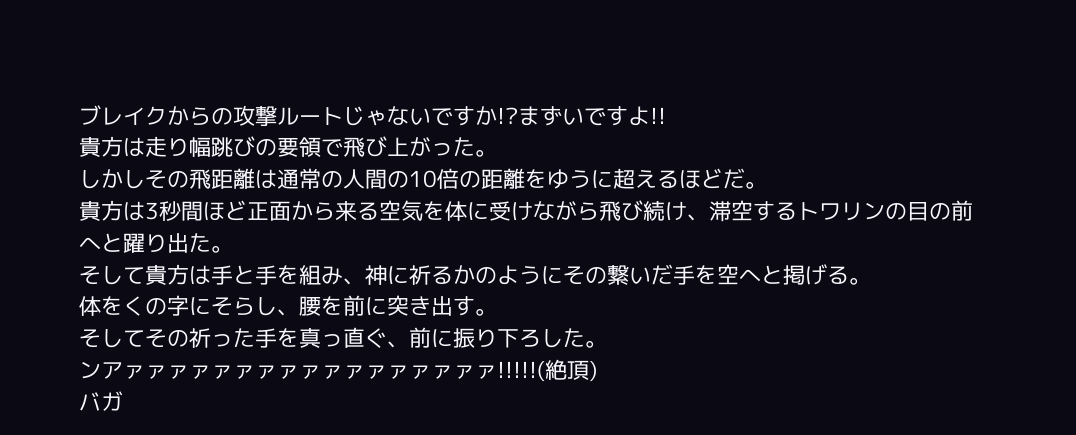ブレイクからの攻撃ルートじゃないですか!?まずいですよ!!
貴方は走り幅跳びの要領で飛び上がった。
しかしその飛距離は通常の人間の10倍の距離をゆうに超えるほどだ。
貴方は3秒間ほど正面から来る空気を体に受けながら飛び続け、滞空するトワリンの目の前へと躍り出た。
そして貴方は手と手を組み、神に祈るかのようにその繋いだ手を空へと掲げる。
体をくの字にそらし、腰を前に突き出す。
そしてその祈った手を真っ直ぐ、前に振り下ろした。
ンアァァァァァァァァァァァァァァァァァ!!!!!(絶頂)
バガ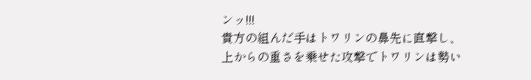ンッ!!!
貴方の組んだ手はトワリンの鼻先に直撃し、上からの重さを乗せた攻撃でトワリンは勢い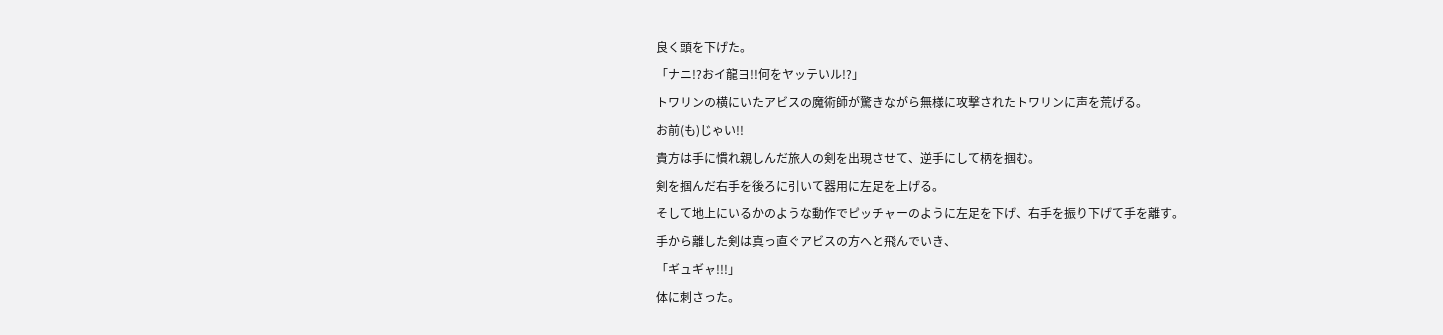良く頭を下げた。
「ナニ!?おイ龍ヨ!!何をヤッテいル!?」
トワリンの横にいたアビスの魔術師が驚きながら無様に攻撃されたトワリンに声を荒げる。
お前(も)じゃい!!
貴方は手に慣れ親しんだ旅人の剣を出現させて、逆手にして柄を掴む。
剣を掴んだ右手を後ろに引いて器用に左足を上げる。
そして地上にいるかのような動作でピッチャーのように左足を下げ、右手を振り下げて手を離す。
手から離した剣は真っ直ぐアビスの方へと飛んでいき、
「ギュギャ!!!」
体に刺さった。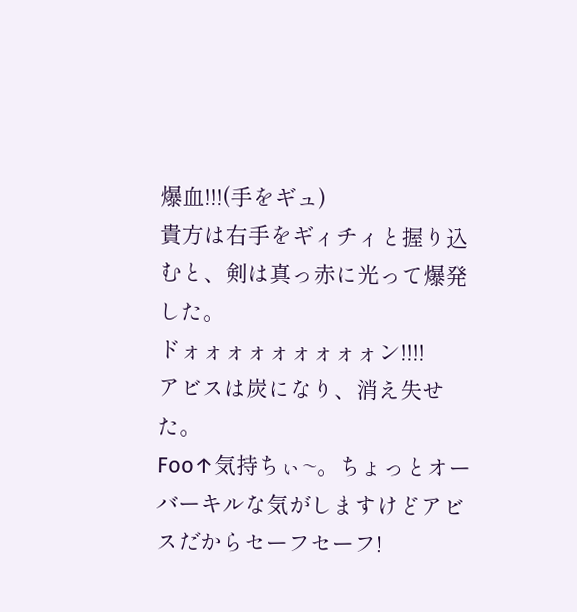爆血!!!(手をギュ)
貴方は右手をギィチィと握り込むと、剣は真っ赤に光って爆発した。
ドォォォォォォォォォン!!!!
アビスは炭になり、消え失せた。
Foo↑気持ちぃ~。ちょっとオーバーキルな気がしますけどアビスだからセーフセーフ!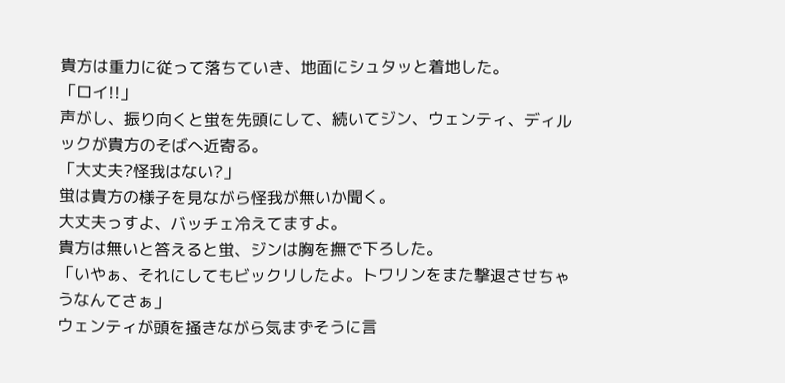貴方は重力に従って落ちていき、地面にシュタッと着地した。
「ロイ!!」
声がし、振り向くと蛍を先頭にして、続いてジン、ウェンティ、ディルックが貴方のそばへ近寄る。
「大丈夫?怪我はない?」
蛍は貴方の様子を見ながら怪我が無いか聞く。
大丈夫っすよ、バッチェ冷えてますよ。
貴方は無いと答えると蛍、ジンは胸を撫で下ろした。
「いやぁ、それにしてもビックリしたよ。トワリンをまた撃退させちゃうなんてさぁ」
ウェンティが頭を掻きながら気まずそうに言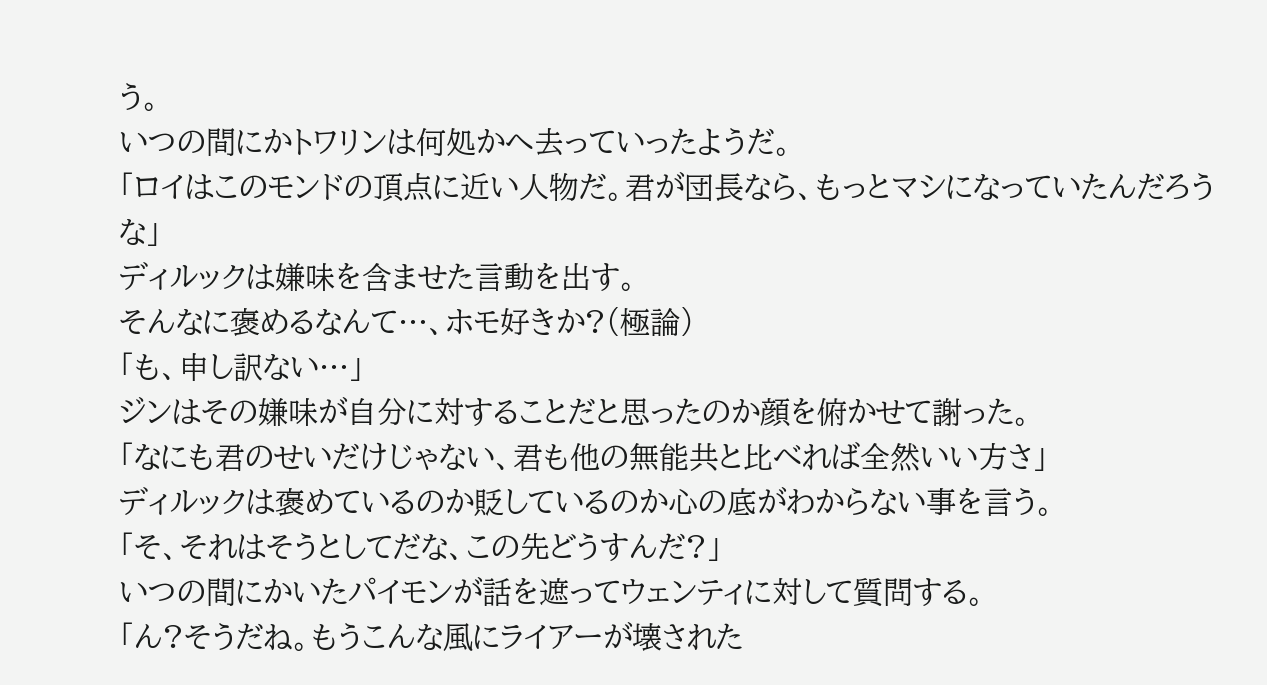う。
いつの間にかトワリンは何処かへ去っていったようだ。
「ロイはこのモンドの頂点に近い人物だ。君が団長なら、もっとマシになっていたんだろうな」
ディルックは嫌味を含ませた言動を出す。
そんなに褒めるなんて…、ホモ好きか?(極論)
「も、申し訳ない…」
ジンはその嫌味が自分に対することだと思ったのか顔を俯かせて謝った。
「なにも君のせいだけじゃない、君も他の無能共と比べれば全然いい方さ」
ディルックは褒めているのか貶しているのか心の底がわからない事を言う。
「そ、それはそうとしてだな、この先どうすんだ?」
いつの間にかいたパイモンが話を遮ってウェンティに対して質問する。
「ん?そうだね。もうこんな風にライアーが壊された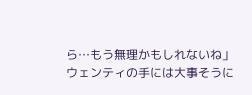ら…もう無理かもしれないね」
ウェンティの手には大事そうに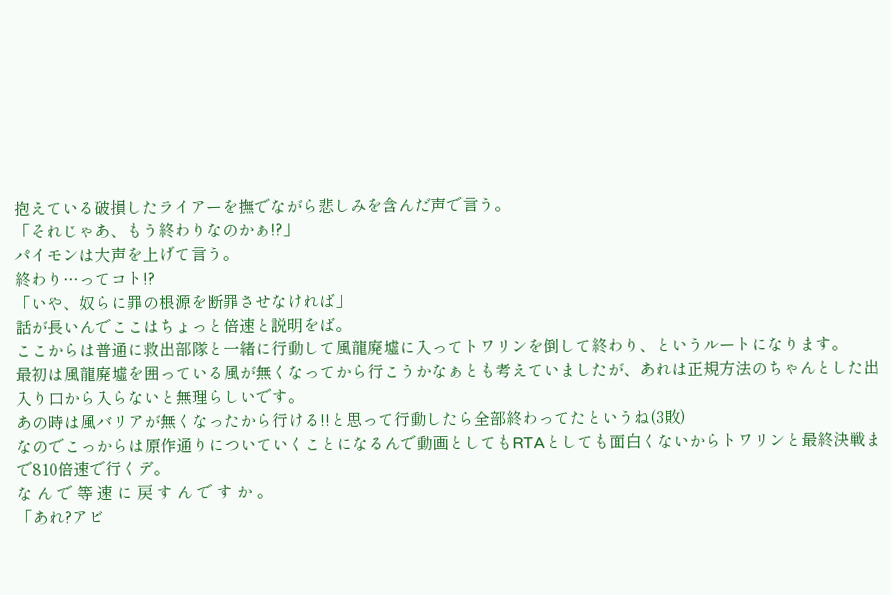抱えている破損したライアーを撫でながら悲しみを含んだ声で言う。
「それじゃあ、もう終わりなのかぁ!?」
パイモンは大声を上げて言う。
終わり…ってコト!?
「いや、奴らに罪の根源を断罪させなければ」
話が長いんでここはちょっと倍速と説明をば。
ここからは普通に救出部隊と一緒に行動して風龍廃墟に入ってトワリンを倒して終わり、というルートになります。
最初は風龍廃墟を囲っている風が無くなってから行こうかなぁとも考えていましたが、あれは正規方法のちゃんとした出入り口から入らないと無理らしいです。
あの時は風バリアが無くなったから行ける!!と思って行動したら全部終わってたというね(3敗)
なのでこっからは原作通りについていくことになるんで動画としてもRTAとしても面白くないからトワリンと最終決戦まで810倍速で行くデ。
な ん で 等 速 に 戻 す ん で す か 。
「あれ?アビ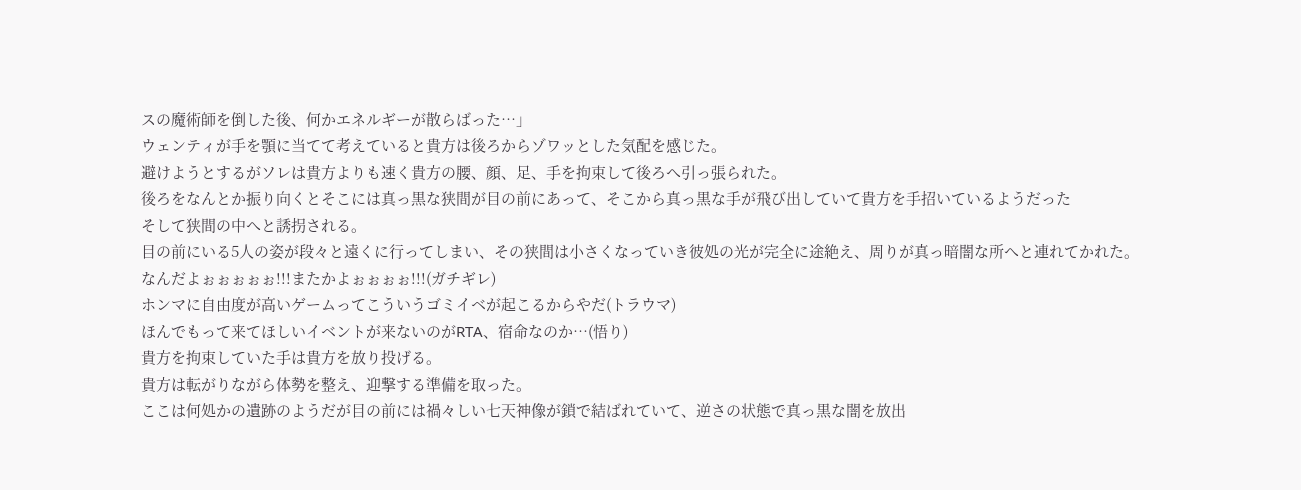スの魔術師を倒した後、何かエネルギーが散らばった…」
ウェンティが手を顎に当てて考えていると貴方は後ろからゾワッとした気配を感じた。
避けようとするがソレは貴方よりも速く貴方の腰、顔、足、手を拘束して後ろへ引っ張られた。
後ろをなんとか振り向くとそこには真っ黒な狭間が目の前にあって、そこから真っ黒な手が飛び出していて貴方を手招いているようだった
そして狭間の中へと誘拐される。
目の前にいる5人の姿が段々と遠くに行ってしまい、その狭間は小さくなっていき彼処の光が完全に途絶え、周りが真っ暗闇な所へと連れてかれた。
なんだよぉぉぉぉぉ!!!またかよぉぉぉぉ!!!(ガチギレ)
ホンマに自由度が高いゲームってこういうゴミイベが起こるからやだ(トラウマ)
ほんでもって来てほしいイベントが来ないのがRTA、宿命なのか…(悟り)
貴方を拘束していた手は貴方を放り投げる。
貴方は転がりながら体勢を整え、迎撃する準備を取った。
ここは何処かの遺跡のようだが目の前には禍々しい七天神像が鎖で結ばれていて、逆さの状態で真っ黒な闇を放出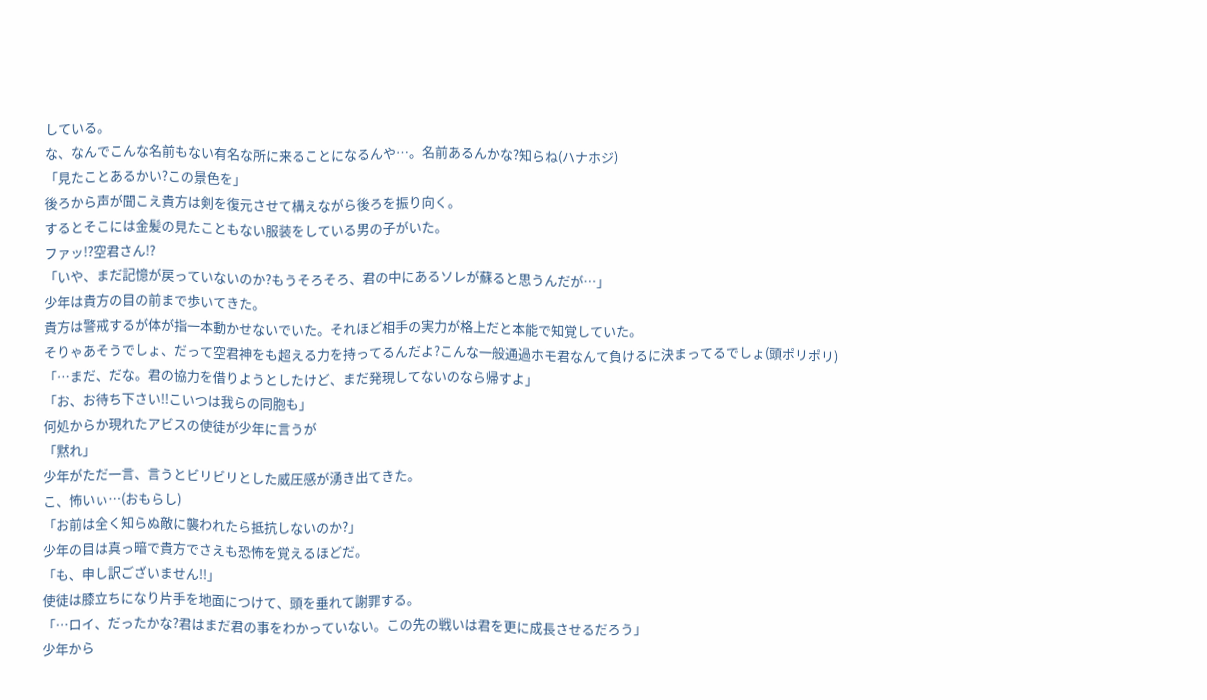している。
な、なんでこんな名前もない有名な所に来ることになるんや…。名前あるんかな?知らね(ハナホジ)
「見たことあるかい?この景色を」
後ろから声が聞こえ貴方は剣を復元させて構えながら後ろを振り向く。
するとそこには金髪の見たこともない服装をしている男の子がいた。
ファッ!?空君さん!?
「いや、まだ記憶が戻っていないのか?もうそろそろ、君の中にあるソレが蘇ると思うんだが…」
少年は貴方の目の前まで歩いてきた。
貴方は警戒するが体が指一本動かせないでいた。それほど相手の実力が格上だと本能で知覚していた。
そりゃあそうでしょ、だって空君神をも超える力を持ってるんだよ?こんな一般通過ホモ君なんて負けるに決まってるでしょ(頭ポリポリ)
「…まだ、だな。君の協力を借りようとしたけど、まだ発現してないのなら帰すよ」
「お、お待ち下さい!!こいつは我らの同胞も」
何処からか現れたアビスの使徒が少年に言うが
「黙れ」
少年がただ一言、言うとビリビリとした威圧感が湧き出てきた。
こ、怖いぃ…(おもらし)
「お前は全く知らぬ敵に襲われたら抵抗しないのか?」
少年の目は真っ暗で貴方でさえも恐怖を覚えるほどだ。
「も、申し訳ございません!!」
使徒は膝立ちになり片手を地面につけて、頭を垂れて謝罪する。
「…ロイ、だったかな?君はまだ君の事をわかっていない。この先の戦いは君を更に成長させるだろう」
少年から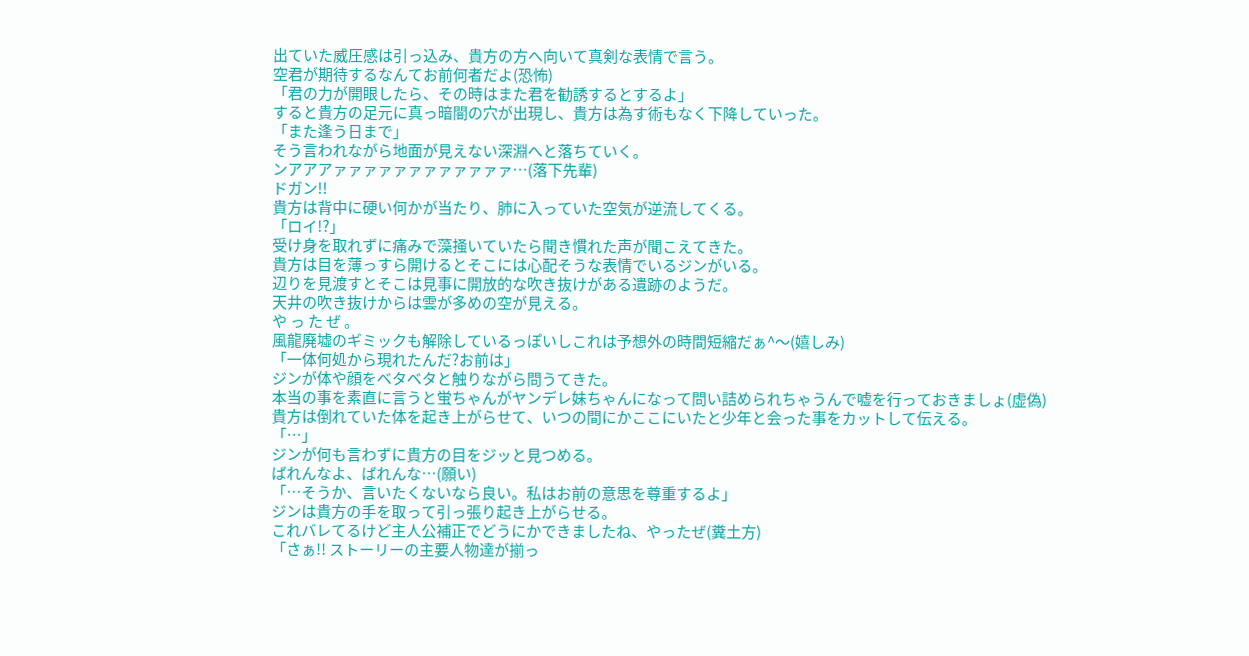出ていた威圧感は引っ込み、貴方の方へ向いて真剣な表情で言う。
空君が期待するなんてお前何者だよ(恐怖)
「君の力が開眼したら、その時はまた君を勧誘するとするよ」
すると貴方の足元に真っ暗闇の穴が出現し、貴方は為す術もなく下降していった。
「また逢う日まで」
そう言われながら地面が見えない深淵へと落ちていく。
ンアアアァァァァァァァァァァァァ…(落下先輩)
ドガン!!
貴方は背中に硬い何かが当たり、肺に入っていた空気が逆流してくる。
「ロイ!?」
受け身を取れずに痛みで藻掻いていたら聞き慣れた声が聞こえてきた。
貴方は目を薄っすら開けるとそこには心配そうな表情でいるジンがいる。
辺りを見渡すとそこは見事に開放的な吹き抜けがある遺跡のようだ。
天井の吹き抜けからは雲が多めの空が見える。
や っ た ぜ 。
風龍廃墟のギミックも解除しているっぽいしこれは予想外の時間短縮だぁ^〜(嬉しみ)
「一体何処から現れたんだ?お前は」
ジンが体や顔をベタベタと触りながら問うてきた。
本当の事を素直に言うと蛍ちゃんがヤンデレ妹ちゃんになって問い詰められちゃうんで嘘を行っておきましょ(虚偽)
貴方は倒れていた体を起き上がらせて、いつの間にかここにいたと少年と会った事をカットして伝える。
「…」
ジンが何も言わずに貴方の目をジッと見つめる。
ばれんなよ、ばれんな…(願い)
「…そうか、言いたくないなら良い。私はお前の意思を尊重するよ」
ジンは貴方の手を取って引っ張り起き上がらせる。
これバレてるけど主人公補正でどうにかできましたね、やったぜ(糞土方)
「さぁ!! ストーリーの主要人物達が揃っ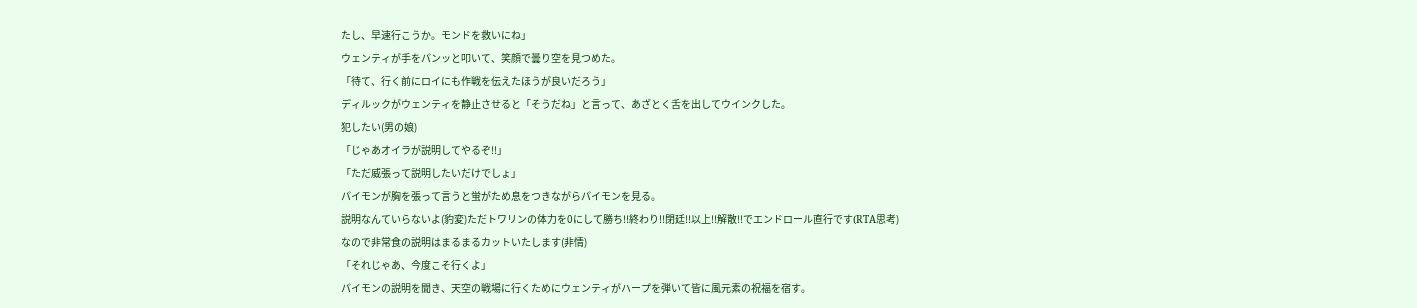たし、早速行こうか。モンドを救いにね」
ウェンティが手をパンッと叩いて、笑顔で曇り空を見つめた。
「待て、行く前にロイにも作戦を伝えたほうが良いだろう」
ディルックがウェンティを静止させると「そうだね」と言って、あざとく舌を出してウインクした。
犯したい(男の娘)
「じゃあオイラが説明してやるぞ!!」
「ただ威張って説明したいだけでしょ」
パイモンが胸を張って言うと蛍がため息をつきながらパイモンを見る。
説明なんていらないよ(豹変)ただトワリンの体力を0にして勝ち!!終わり!!閉廷!!以上!!解散!!でエンドロール直行です(RTA思考)
なので非常食の説明はまるまるカットいたします(非情)
「それじゃあ、今度こそ行くよ」
パイモンの説明を聞き、天空の戦場に行くためにウェンティがハープを弾いて皆に風元素の祝福を宿す。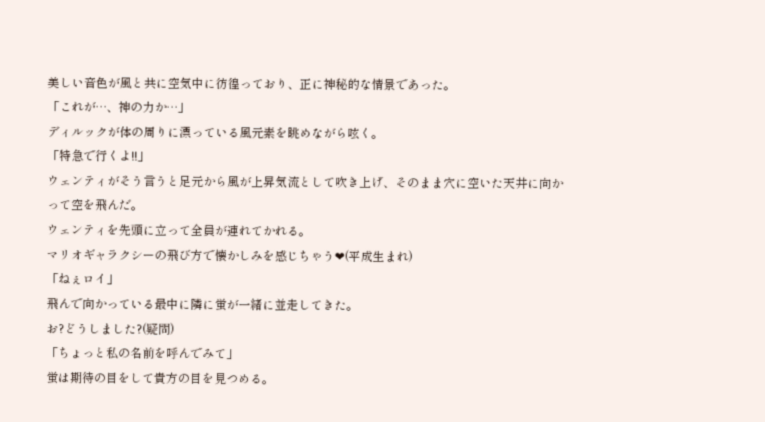美しい音色が風と共に空気中に彷徨っており、正に神秘的な情景であった。
「これが…、神の力か…」
ディルックが体の周りに漂っている風元素を眺めながら呟く。
「特急で行くよ!!」
ウェンティがそう言うと足元から風が上昇気流として吹き上げ、そのまま穴に空いた天井に向かって空を飛んだ。
ウェンティを先頭に立って全員が連れてかれる。
マリオギャラクシーの飛び方で懐かしみを感じちゃう❤(平成生まれ)
「ねぇロイ」
飛んで向かっている最中に隣に蛍が一緒に並走してきた。
お?どうしました?(疑問)
「ちょっと私の名前を呼んでみて」
蛍は期待の目をして貴方の目を見つめる。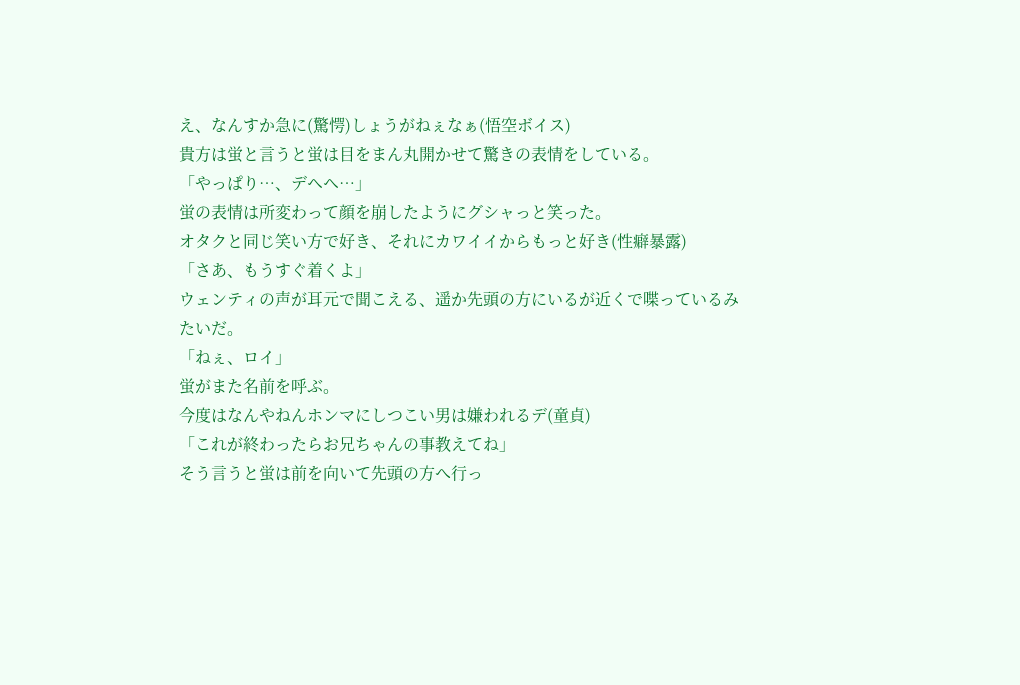え、なんすか急に(驚愕)しょうがねぇなぁ(悟空ボイス)
貴方は蛍と言うと蛍は目をまん丸開かせて驚きの表情をしている。
「やっぱり…、デヘヘ…」
蛍の表情は所変わって顔を崩したようにグシャっと笑った。
オタクと同じ笑い方で好き、それにカワイイからもっと好き(性癖暴露)
「さあ、もうすぐ着くよ」
ウェンティの声が耳元で聞こえる、遥か先頭の方にいるが近くで喋っているみたいだ。
「ねぇ、ロイ」
蛍がまた名前を呼ぶ。
今度はなんやねんホンマにしつこい男は嫌われるデ(童貞)
「これが終わったらお兄ちゃんの事教えてね」
そう言うと蛍は前を向いて先頭の方へ行っ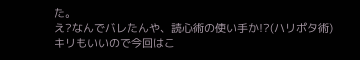た。
え?なんでバレたんや、読心術の使い手か!?(ハリポタ術)
キリもいいので今回はこ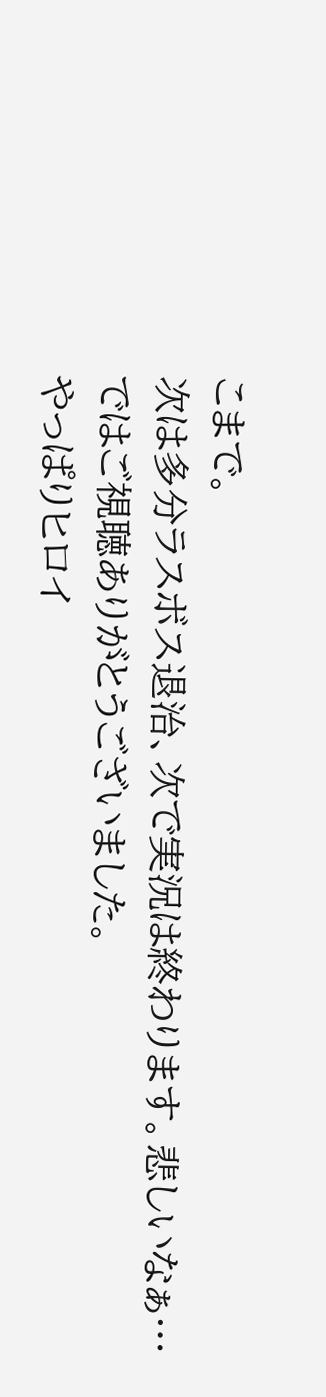こまで。
次は多分ラスボス退治、次で実況は終わります。悲しいなぁ…
ではご視聴ありがとうございました。
やっぱりヒロイ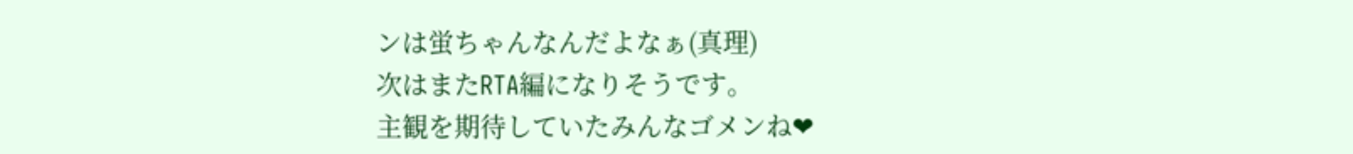ンは蛍ちゃんなんだよなぁ(真理)
次はまたRTA編になりそうです。
主観を期待していたみんなゴメンね❤